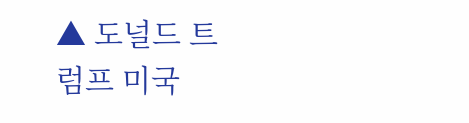▲ 도널드 트럼프 미국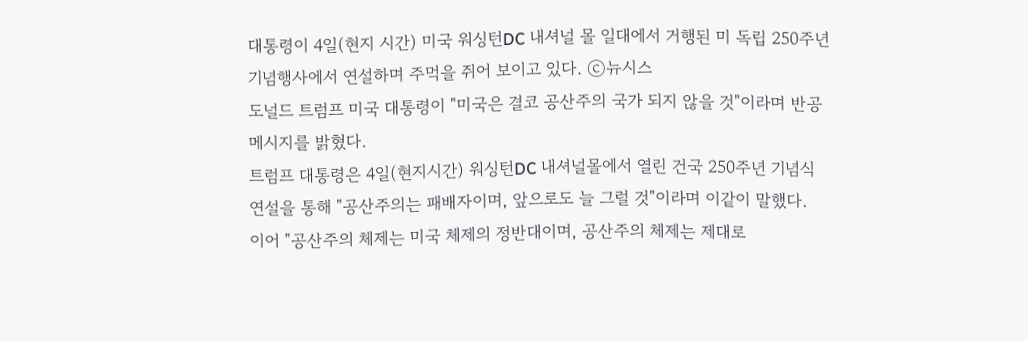대통령이 4일(현지 시간) 미국 워싱턴DC 내셔널 몰 일대에서 거행된 미 독립 250주년 기념행사에서 연설하며 주먹을 쥐어 보이고 있다. ⓒ뉴시스
도널드 트럼프 미국 대통령이 "미국은 결코 공산주의 국가 되지 않을 것"이라며 반공 메시지를 밝혔다.
트럼프 대통령은 4일(현지시간) 워싱턴DC 내셔널몰에서 열린 건국 250주년 기념식 연설을 통해 "공산주의는 패배자이며, 앞으로도 늘 그럴 것"이라며 이같이 말했다.
이어 "공산주의 체제는 미국 체제의 정반대이며, 공산주의 체제는 제대로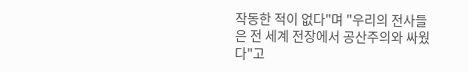작동한 적이 없다"며 "우리의 전사들은 전 세계 전장에서 공산주의와 싸웠다"고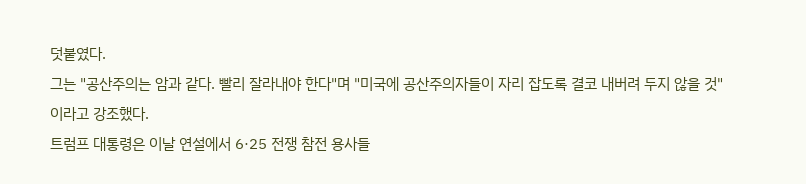덧붙였다.
그는 "공산주의는 암과 같다. 빨리 잘라내야 한다"며 "미국에 공산주의자들이 자리 잡도록 결코 내버려 두지 않을 것"이라고 강조했다.
트럼프 대통령은 이날 연설에서 6·25 전쟁 참전 용사들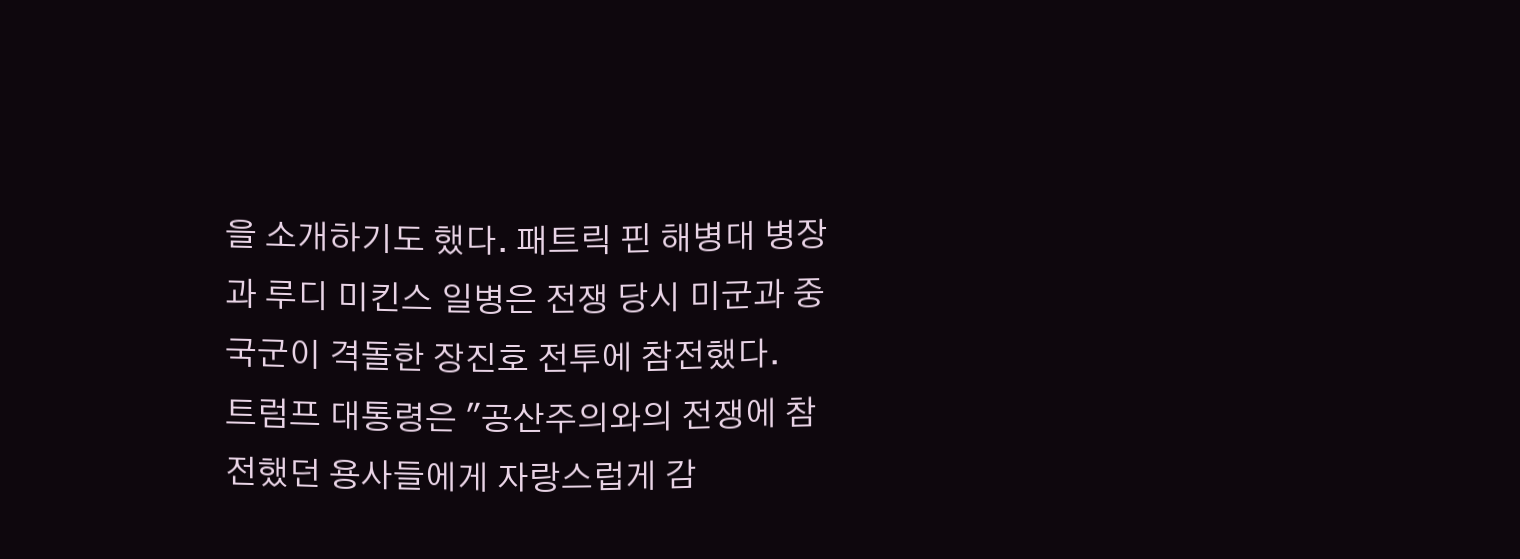을 소개하기도 했다. 패트릭 핀 해병대 병장과 루디 미킨스 일병은 전쟁 당시 미군과 중국군이 격돌한 장진호 전투에 참전했다.
트럼프 대통령은 "공산주의와의 전쟁에 참전했던 용사들에게 자랑스럽게 감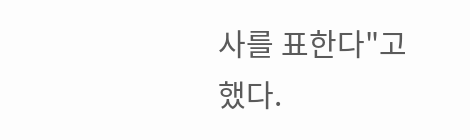사를 표한다"고 했다.